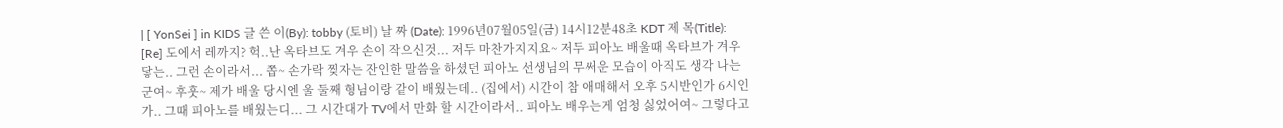| [ YonSei ] in KIDS 글 쓴 이(By): tobby (토비) 날 짜 (Date): 1996년07월05일(금) 14시12분48초 KDT 제 목(Title): [Re] 도에서 레까지? 헉..난 옥타브도 겨우 손이 작으신것... 저두 마찬가지지요~ 저두 피아노 배울때 옥타브가 겨우 닿는.. 그런 손이라서... 쫍~ 손가락 찢자는 잔인한 말씀을 하셨던 피아노 선생님의 무써운 모습이 아직도 생각 나는군여~ 후훗~ 제가 배울 당시엔 울 둘째 형님이랑 같이 배웠는데.. (집에서) 시간이 참 애매해서 오후 5시반인가 6시인가.. 그때 피아노를 배웠는디... 그 시간대가 TV에서 만화 할 시간이라서.. 피아노 배우는게 엄청 싫었어여~ 그렇다고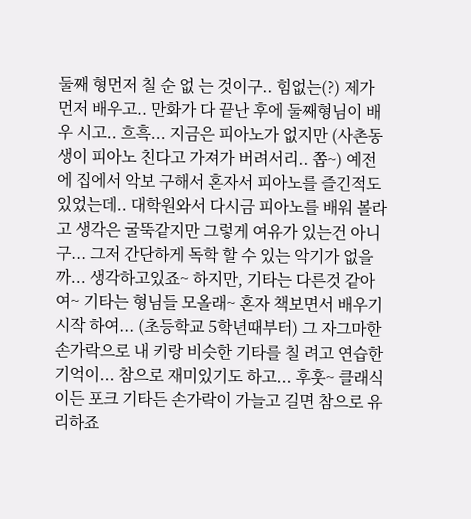둘째 형먼저 칠 순 없 는 것이구.. 힘없는(?) 제가 먼저 배우고.. 만화가 다 끝난 후에 둘째형님이 배우 시고.. 흐흑... 지금은 피아노가 없지만 (사촌동생이 피아노 친다고 가져가 버려서리.. 쫍~) 예전에 집에서 악보 구해서 혼자서 피아노를 즐긴적도 있었는데.. 대학원와서 다시금 피아노를 배워 볼라고 생각은 굴뚝같지만 그렇게 여유가 있는건 아니구... 그저 간단하게 독학 할 수 있는 악기가 없을까... 생각하고있죠~ 하지만, 기타는 다른것 같아여~ 기타는 형님들 모올래~ 혼자 책보면서 배우기 시작 하여... (초등학교 5학년때부터) 그 자그마한 손가락으로 내 키랑 비슷한 기타를 칠 려고 연습한 기억이... 참으로 재미있기도 하고... 후훗~ 클래식이든 포크 기타든 손가락이 가늘고 길면 참으로 유리하죠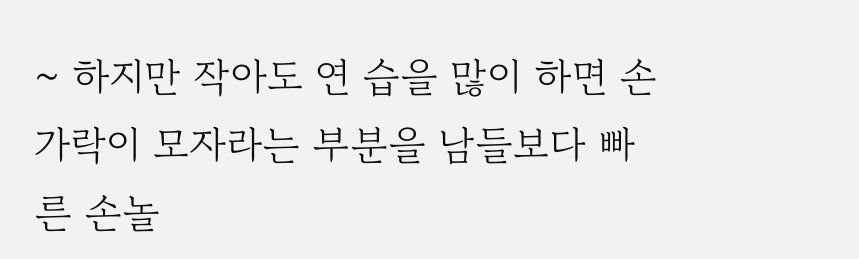~ 하지만 작아도 연 습을 많이 하면 손가락이 모자라는 부분을 남들보다 빠른 손놀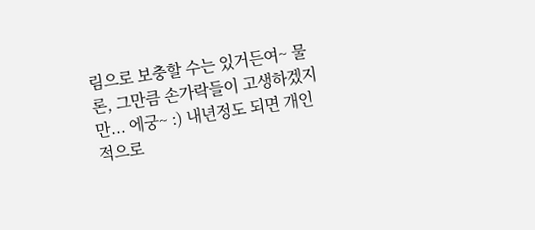림으로 보충할 수는 있거든여~ 물론, 그만큼 손가락들이 고생하겠지만... 에궁~ :) 내년정도 되면 개인적으로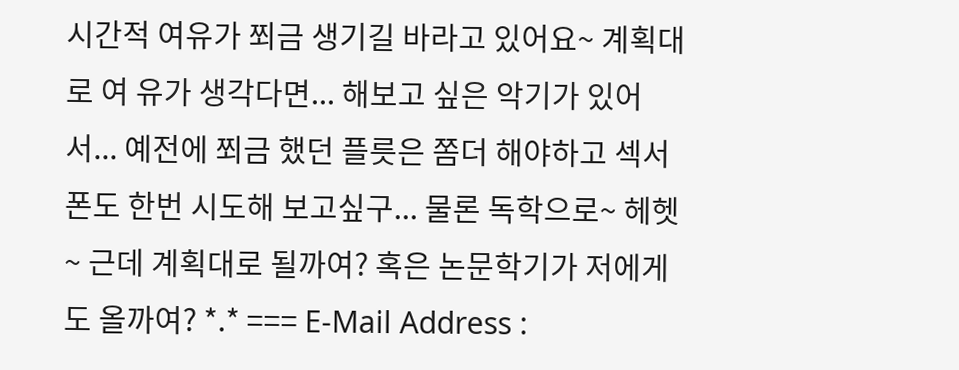시간적 여유가 쬐금 생기길 바라고 있어요~ 계획대로 여 유가 생각다면... 해보고 싶은 악기가 있어서... 예전에 쬐금 했던 플릇은 쫌더 해야하고 섹서폰도 한번 시도해 보고싶구... 물론 독학으로~ 헤헷~ 근데 계획대로 될까여? 혹은 논문학기가 저에게도 올까여? *.* === E-Mail Address :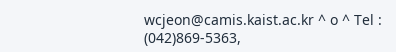wcjeon@camis.kaist.ac.kr ^ o ^ Tel : (042)869-5363,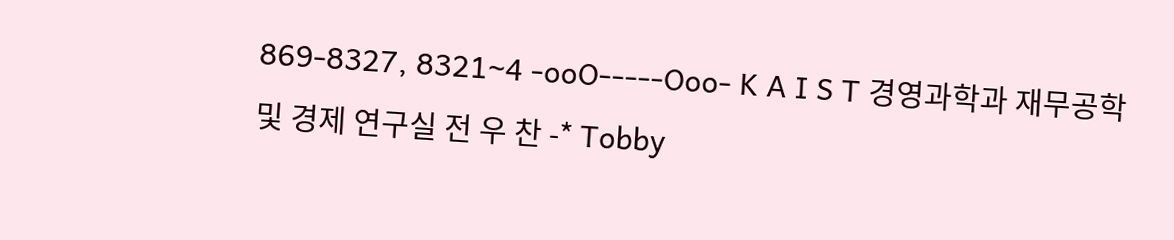869-8327, 8321~4 -ooO-----Ooo- K A I S T 경영과학과 재무공학 및 경제 연구실 전 우 찬 -* Tobby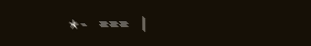*- === |